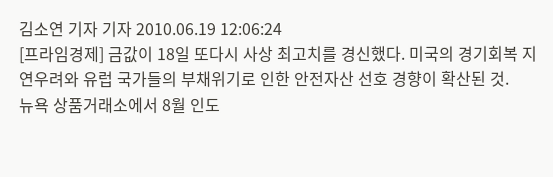김소연 기자 기자 2010.06.19 12:06:24
[프라임경제] 금값이 18일 또다시 사상 최고치를 경신했다. 미국의 경기회복 지연우려와 유럽 국가들의 부채위기로 인한 안전자산 선호 경향이 확산된 것.
뉴욕 상품거래소에서 8월 인도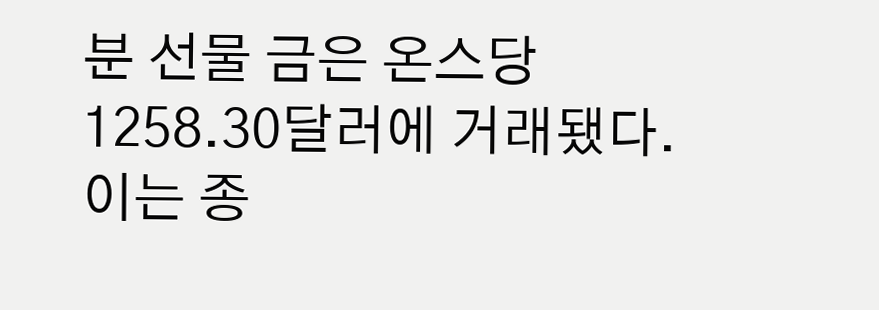분 선물 금은 온스당 1258.30달러에 거래됐다. 이는 종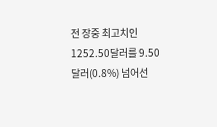전 장중 최고치인 1252.50달러를 9.50달러(0.8%) 넘어선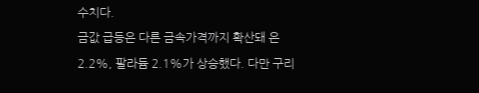수치다.
금값 급등은 다른 금속가격까지 확산돼 은 2.2%, 팔라듐 2.1%가 상승했다. 다만 구리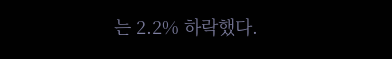는 2.2% 하락했다.